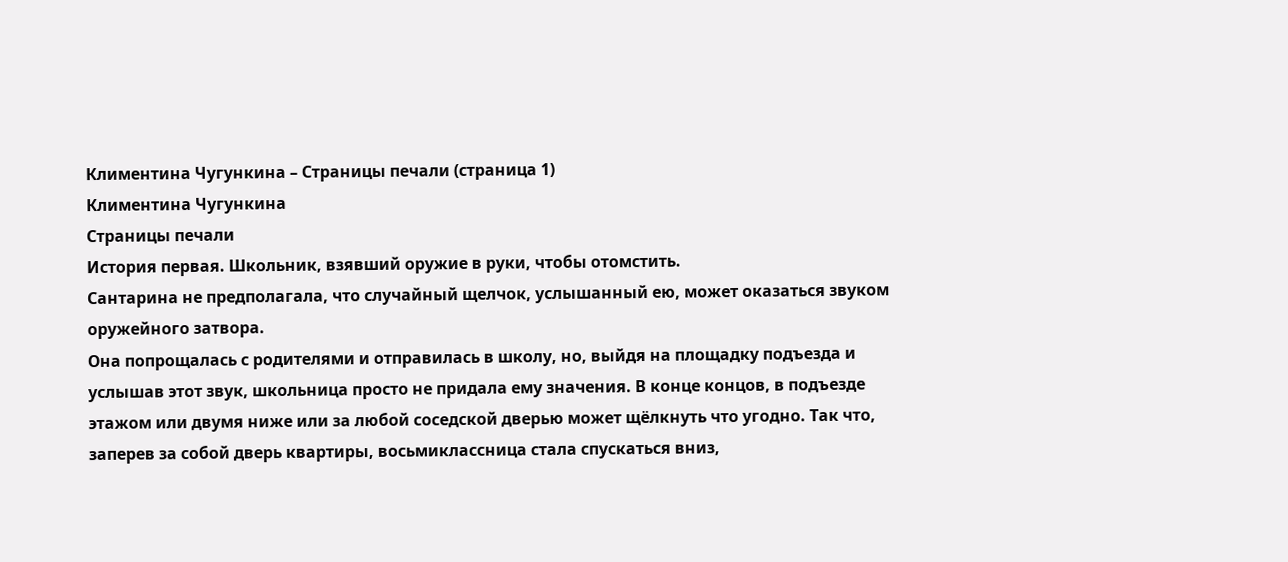Климентина Чугункина – Страницы печали (страница 1)
Климентина Чугункина
Страницы печали
История первая. Школьник, взявший оружие в руки, чтобы отомстить.
Сантарина не предполагала, что случайный щелчок, услышанный ею, может оказаться звуком оружейного затвора.
Она попрощалась с родителями и отправилась в школу, но, выйдя на площадку подъезда и услышав этот звук, школьница просто не придала ему значения. В конце концов, в подъезде этажом или двумя ниже или за любой соседской дверью может щёлкнуть что угодно. Так что, заперев за собой дверь квартиры, восьмиклассница стала спускаться вниз,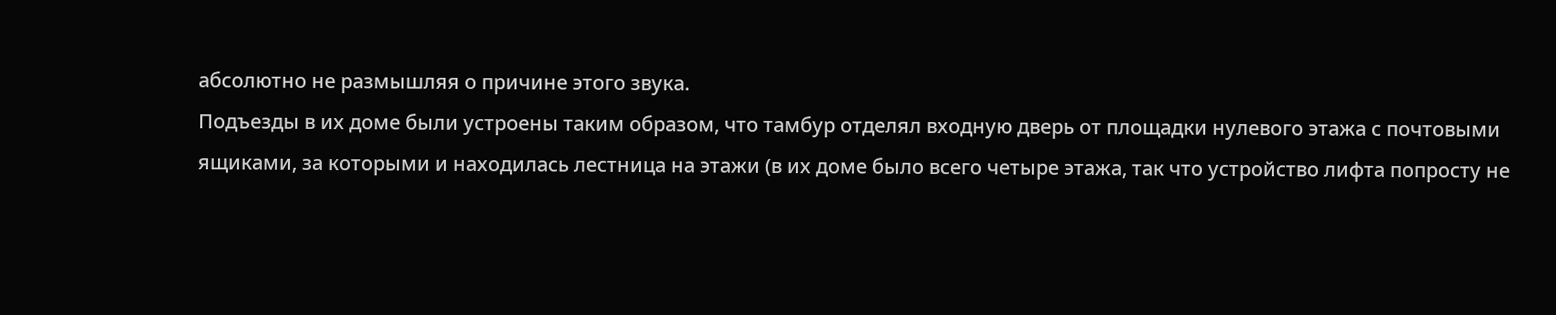абсолютно не размышляя о причине этого звука.
Подъезды в их доме были устроены таким образом, что тамбур отделял входную дверь от площадки нулевого этажа с почтовыми ящиками, за которыми и находилась лестница на этажи (в их доме было всего четыре этажа, так что устройство лифта попросту не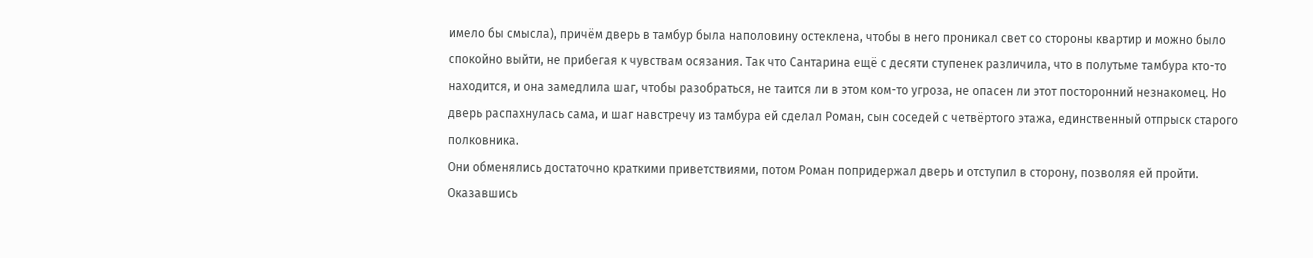имело бы смысла), причём дверь в тамбур была наполовину остеклена, чтобы в него проникал свет со стороны квартир и можно было спокойно выйти, не прибегая к чувствам осязания. Так что Сантарина ещё с десяти ступенек различила, что в полутьме тамбура кто-то находится, и она замедлила шаг, чтобы разобраться, не таится ли в этом ком-то угроза, не опасен ли этот посторонний незнакомец. Но дверь распахнулась сама, и шаг навстречу из тамбура ей сделал Роман, сын соседей с четвёртого этажа, единственный отпрыск старого полковника.
Они обменялись достаточно краткими приветствиями, потом Роман попридержал дверь и отступил в сторону, позволяя ей пройти. Оказавшись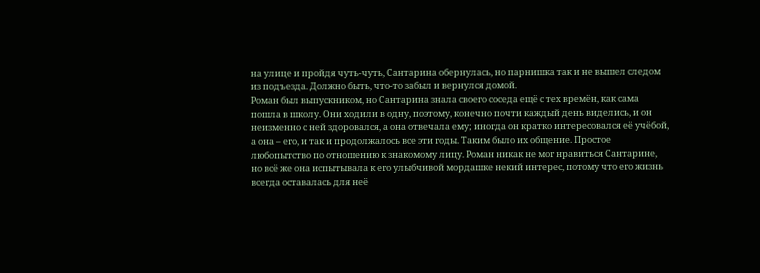на улице и пройдя чуть-чуть, Сантарина обернулась, но парнишка так и не вышел следом из подъезда. Должно быть, что-то забыл и вернулся домой.
Роман был выпускником, но Сантарина знала своего соседа ещё с тех времён, как сама пошла в школу. Они ходили в одну, поэтому, конечно почти каждый день виделись, и он неизменно с ней здоровался, а она отвечала ему; иногда он кратко интересовался её учёбой, а она – его, и так и продолжалось все эти годы. Таким было их общение. Простое любопытство по отношению к знакомому лицу. Роман никак не мог нравиться Сантарине, но всё же она испытывала к его улыбчивой мордашке некий интерес, потому что его жизнь всегда оставалась для неё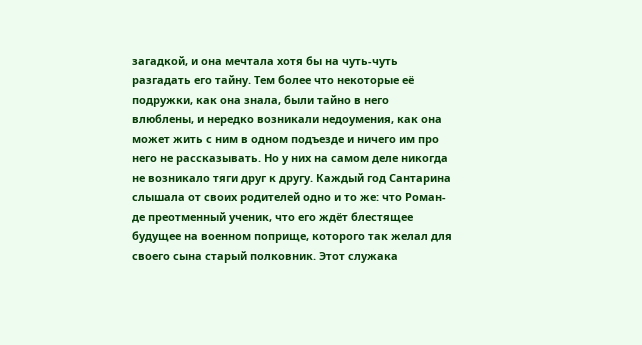загадкой, и она мечтала хотя бы на чуть-чуть разгадать его тайну. Тем более что некоторые её подружки, как она знала, были тайно в него влюблены, и нередко возникали недоумения, как она может жить с ним в одном подъезде и ничего им про него не рассказывать. Но у них на самом деле никогда не возникало тяги друг к другу. Каждый год Сантарина слышала от своих родителей одно и то же: что Роман-де преотменный ученик, что его ждёт блестящее будущее на военном поприще, которого так желал для своего сына старый полковник. Этот служака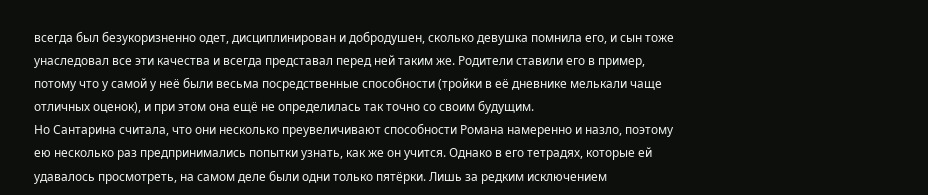всегда был безукоризненно одет, дисциплинирован и добродушен, сколько девушка помнила его, и сын тоже унаследовал все эти качества и всегда представал перед ней таким же. Родители ставили его в пример, потому что у самой у неё были весьма посредственные способности (тройки в её дневнике мелькали чаще отличных оценок), и при этом она ещё не определилась так точно со своим будущим.
Но Сантарина считала, что они несколько преувеличивают способности Романа намеренно и назло, поэтому ею несколько раз предпринимались попытки узнать, как же он учится. Однако в его тетрадях, которые ей удавалось просмотреть, на самом деле были одни только пятёрки. Лишь за редким исключением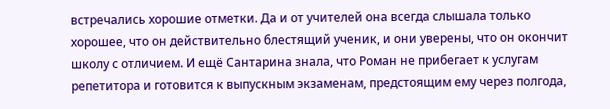встречались хорошие отметки. Да и от учителей она всегда слышала только хорошее, что он действительно блестящий ученик, и они уверены, что он окончит школу с отличием. И ещё Сантарина знала, что Роман не прибегает к услугам репетитора и готовится к выпускным экзаменам, предстоящим ему через полгода,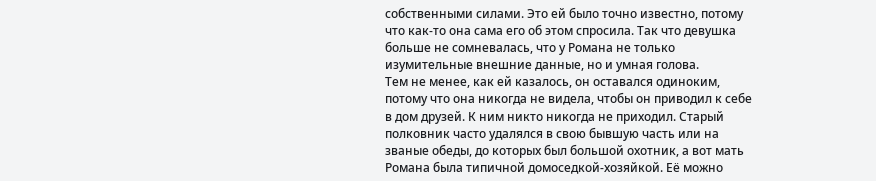собственными силами. Это ей было точно известно, потому что как-то она сама его об этом спросила. Так что девушка больше не сомневалась, что у Романа не только изумительные внешние данные, но и умная голова.
Тем не менее, как ей казалось, он оставался одиноким, потому что она никогда не видела, чтобы он приводил к себе в дом друзей. К ним никто никогда не приходил. Старый полковник часто удалялся в свою бывшую часть или на званые обеды, до которых был большой охотник, а вот мать Романа была типичной домоседкой-хозяйкой. Её можно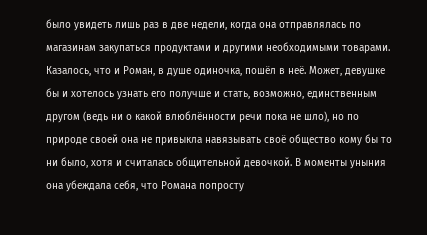было увидеть лишь раз в две недели, когда она отправлялась по магазинам закупаться продуктами и другими необходимыми товарами. Казалось, что и Роман, в душе одиночка, пошёл в неё. Может, девушке бы и хотелось узнать его получше и стать, возможно, единственным другом (ведь ни о какой влюблённости речи пока не шло), но по природе своей она не привыкла навязывать своё общество кому бы то ни было, хотя и считалась общительной девочкой. В моменты уныния она убеждала себя, что Романа попросту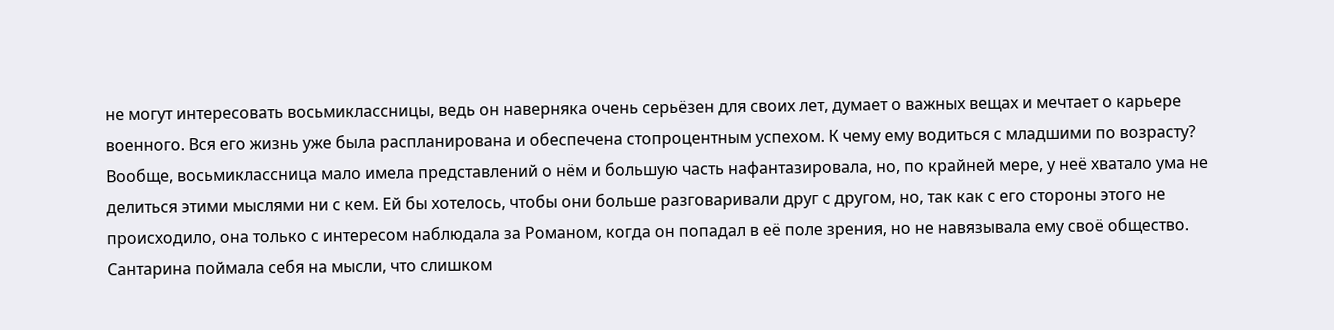не могут интересовать восьмиклассницы, ведь он наверняка очень серьёзен для своих лет, думает о важных вещах и мечтает о карьере военного. Вся его жизнь уже была распланирована и обеспечена стопроцентным успехом. К чему ему водиться с младшими по возрасту?
Вообще, восьмиклассница мало имела представлений о нём и большую часть нафантазировала, но, по крайней мере, у неё хватало ума не делиться этими мыслями ни с кем. Ей бы хотелось, чтобы они больше разговаривали друг с другом, но, так как с его стороны этого не происходило, она только с интересом наблюдала за Романом, когда он попадал в её поле зрения, но не навязывала ему своё общество.
Сантарина поймала себя на мысли, что слишком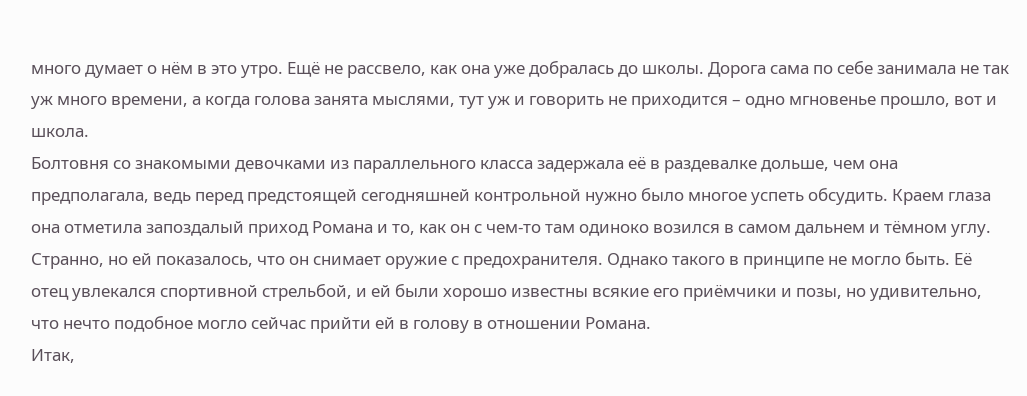много думает о нём в это утро. Ещё не рассвело, как она уже добралась до школы. Дорога сама по себе занимала не так уж много времени, а когда голова занята мыслями, тут уж и говорить не приходится – одно мгновенье прошло, вот и школа.
Болтовня со знакомыми девочками из параллельного класса задержала её в раздевалке дольше, чем она предполагала, ведь перед предстоящей сегодняшней контрольной нужно было многое успеть обсудить. Краем глаза она отметила запоздалый приход Романа и то, как он с чем-то там одиноко возился в самом дальнем и тёмном углу. Странно, но ей показалось, что он снимает оружие с предохранителя. Однако такого в принципе не могло быть. Её отец увлекался спортивной стрельбой, и ей были хорошо известны всякие его приёмчики и позы, но удивительно, что нечто подобное могло сейчас прийти ей в голову в отношении Романа.
Итак,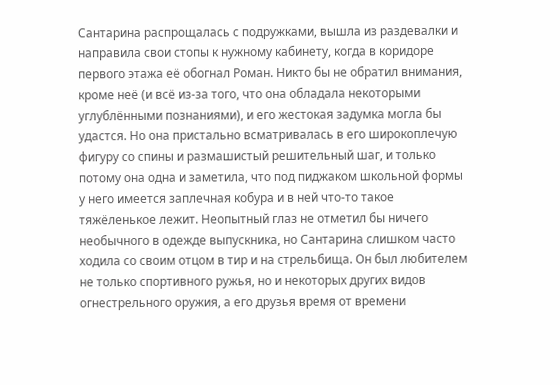Сантарина распрощалась с подружками, вышла из раздевалки и направила свои стопы к нужному кабинету, когда в коридоре первого этажа её обогнал Роман. Никто бы не обратил внимания, кроме неё (и всё из-за того, что она обладала некоторыми углублёнными познаниями), и его жестокая задумка могла бы удастся. Но она пристально всматривалась в его широкоплечую фигуру со спины и размашистый решительный шаг, и только потому она одна и заметила, что под пиджаком школьной формы у него имеется заплечная кобура и в ней что-то такое тяжёленькое лежит. Неопытный глаз не отметил бы ничего необычного в одежде выпускника, но Сантарина слишком часто ходила со своим отцом в тир и на стрельбища. Он был любителем не только спортивного ружья, но и некоторых других видов огнестрельного оружия, а его друзья время от времени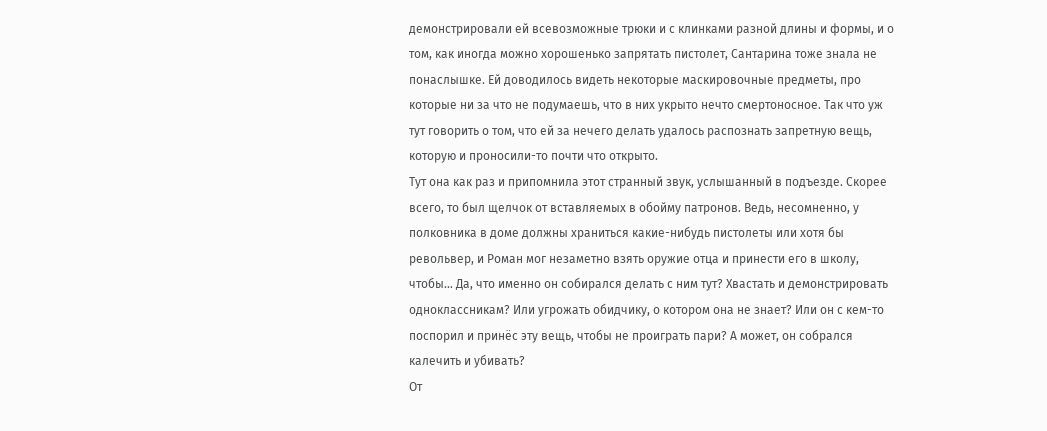демонстрировали ей всевозможные трюки и с клинками разной длины и формы, и о том, как иногда можно хорошенько запрятать пистолет, Сантарина тоже знала не понаслышке. Ей доводилось видеть некоторые маскировочные предметы, про которые ни за что не подумаешь, что в них укрыто нечто смертоносное. Так что уж тут говорить о том, что ей за нечего делать удалось распознать запретную вещь, которую и проносили-то почти что открыто.
Тут она как раз и припомнила этот странный звук, услышанный в подъезде. Скорее всего, то был щелчок от вставляемых в обойму патронов. Ведь, несомненно, у полковника в доме должны храниться какие-нибудь пистолеты или хотя бы револьвер, и Роман мог незаметно взять оружие отца и принести его в школу, чтобы… Да, что именно он собирался делать с ним тут? Хвастать и демонстрировать одноклассникам? Или угрожать обидчику, о котором она не знает? Или он с кем-то поспорил и принёс эту вещь, чтобы не проиграть пари? А может, он собрался калечить и убивать?
От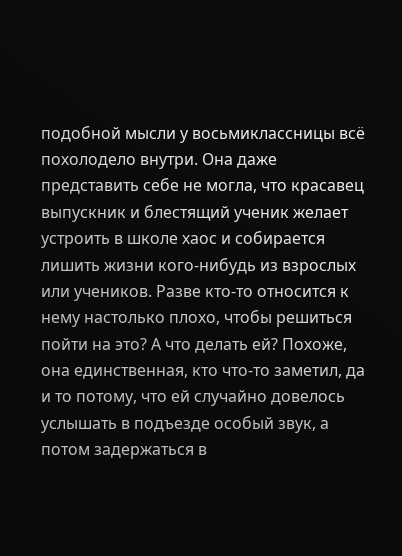подобной мысли у восьмиклассницы всё похолодело внутри. Она даже представить себе не могла, что красавец выпускник и блестящий ученик желает устроить в школе хаос и собирается лишить жизни кого-нибудь из взрослых или учеников. Разве кто-то относится к нему настолько плохо, чтобы решиться пойти на это? А что делать ей? Похоже, она единственная, кто что-то заметил, да и то потому, что ей случайно довелось услышать в подъезде особый звук, а потом задержаться в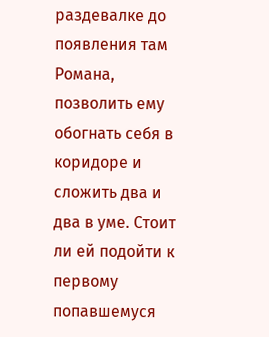раздевалке до появления там Романа, позволить ему обогнать себя в коридоре и сложить два и два в уме. Стоит ли ей подойти к первому попавшемуся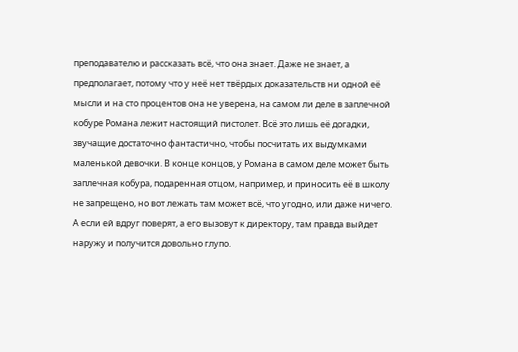преподавателю и рассказать всё, что она знает. Даже не знает, а предполагает, потому что у неё нет твёрдых доказательств ни одной её мысли и на сто процентов она не уверена, на самом ли деле в заплечной кобуре Романа лежит настоящий пистолет. Всё это лишь её догадки, звучащие достаточно фантастично, чтобы посчитать их выдумками маленькой девочки. В конце концов, у Романа в самом деле может быть заплечная кобура, подаренная отцом, например, и приносить её в школу не запрещено, но вот лежать там может всё, что угодно, или даже ничего. А если ей вдруг поверят, а его вызовут к директору, там правда выйдет наружу и получится довольно глупо.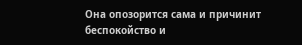Она опозорится сама и причинит беспокойство и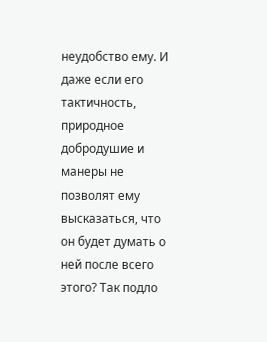неудобство ему. И даже если его тактичность, природное добродушие и манеры не позволят ему высказаться, что он будет думать о ней после всего этого? Так подло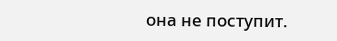она не поступит.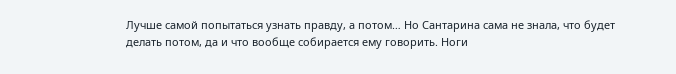Лучше самой попытаться узнать правду, а потом… Но Сантарина сама не знала, что будет делать потом, да и что вообще собирается ему говорить. Ноги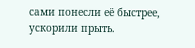сами понесли её быстрее, ускорили прыть.